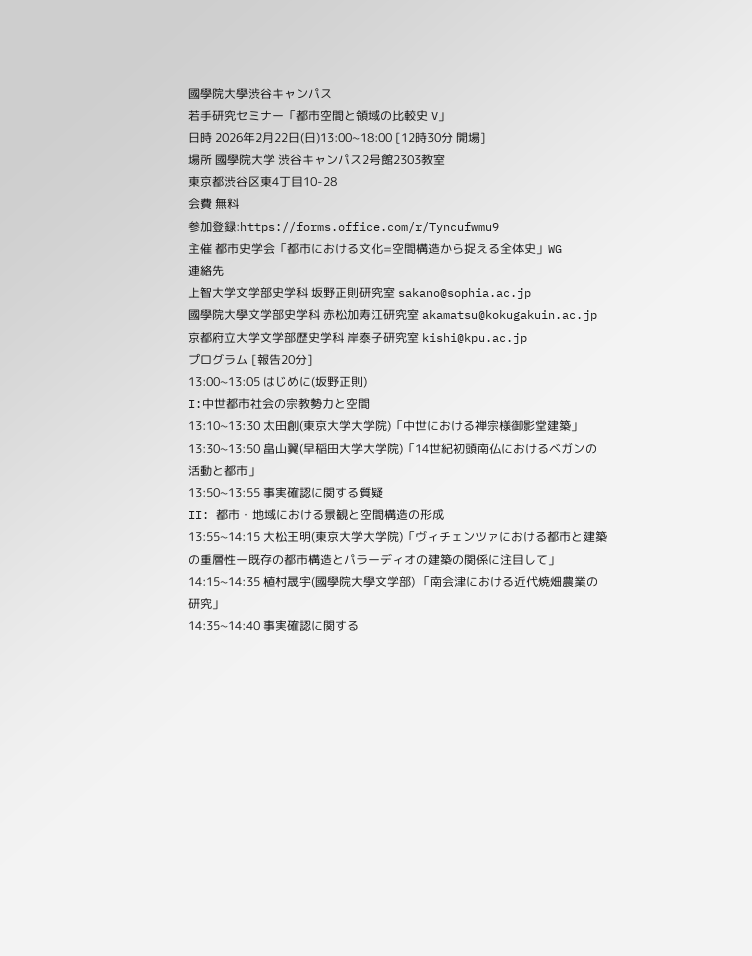國學院大學渋谷キャンパス
若手研究セミナー「都市空間と領域の比較史 V」
日時 2026年2月22日(日)13:00~18:00 [12時30分 開場]
場所 國學院大学 渋谷キャンパス2号館2303教室
東京都渋谷区東4丁目10-28
会費 無料
参加登録:https://forms.office.com/r/Tyncufwmu9
主催 都市史学会「都市における文化=空間構造から捉える全体史」WG
連絡先
上智大学文学部史学科 坂野正則研究室 sakano@sophia.ac.jp
國學院大學文学部史学科 赤松加寿江研究室 akamatsu@kokugakuin.ac.jp
京都府立大学文学部歴史学科 岸泰子研究室 kishi@kpu.ac.jp
プログラム [報告20分]
13:00~13:05 はじめに(坂野正則)
I:中世都市社会の宗教勢力と空間
13:10~13:30 太田創(東京大学大学院)「中世における禅宗様御影堂建築」
13:30~13:50 畠山翼(早稲田大学大学院)「14世紀初頭南仏におけるベガンの活動と都市」
13:50~13:55 事実確認に関する質疑
II: 都市・地域における景観と空間構造の形成
13:55~14:15 大松王明(東京大学大学院)「ヴィチェンツァにおける都市と建築の重層性ー既存の都市構造とパラーディオの建築の関係に注目して」
14:15~14:35 植村晟宇(國學院大學文学部) 「南会津における近代焼畑農業の研究」
14:35~14:40 事実確認に関する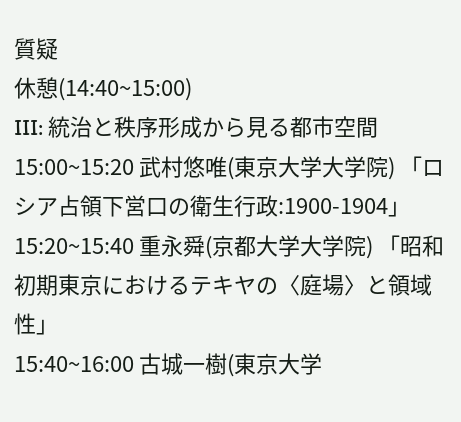質疑
休憩(14:40~15:00)
III: 統治と秩序形成から見る都市空間
15:00~15:20 武村悠唯(東京大学大学院) 「ロシア占領下営口の衛生行政:1900-1904」
15:20~15:40 重永舜(京都大学大学院) 「昭和初期東京におけるテキヤの〈庭場〉と領域性」
15:40~16:00 古城一樹(東京大学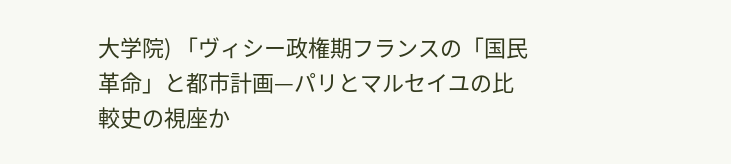大学院) 「ヴィシー政権期フランスの「国民革命」と都市計画—パリとマルセイユの比較史の視座か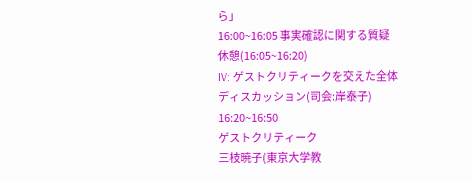ら」
16:00~16:05 事実確認に関する質疑
休憩(16:05~16:20)
IV: ゲストクリティークを交えた全体ディスカッション(司会:岸泰子)
16:20~16:50
ゲストクリティーク
三枝暁子(東京大学教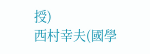授)
西村幸夫(國學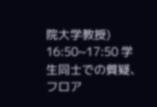院大学教授)
16:50~17:50 学生同士での質疑、フロア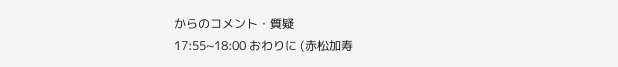からのコメント・質疑
17:55~18:00 おわりに (赤松加寿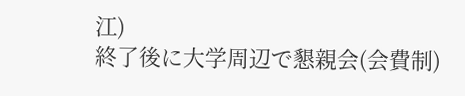江)
終了後に大学周辺で懇親会(会費制)